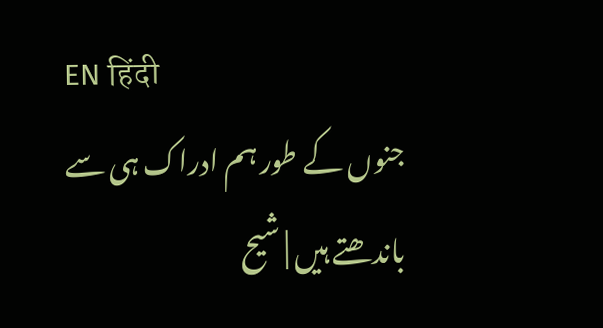EN हिंदी
جنوں کے طور ہم ادراک ہی سے باندھتے ہیں | شیح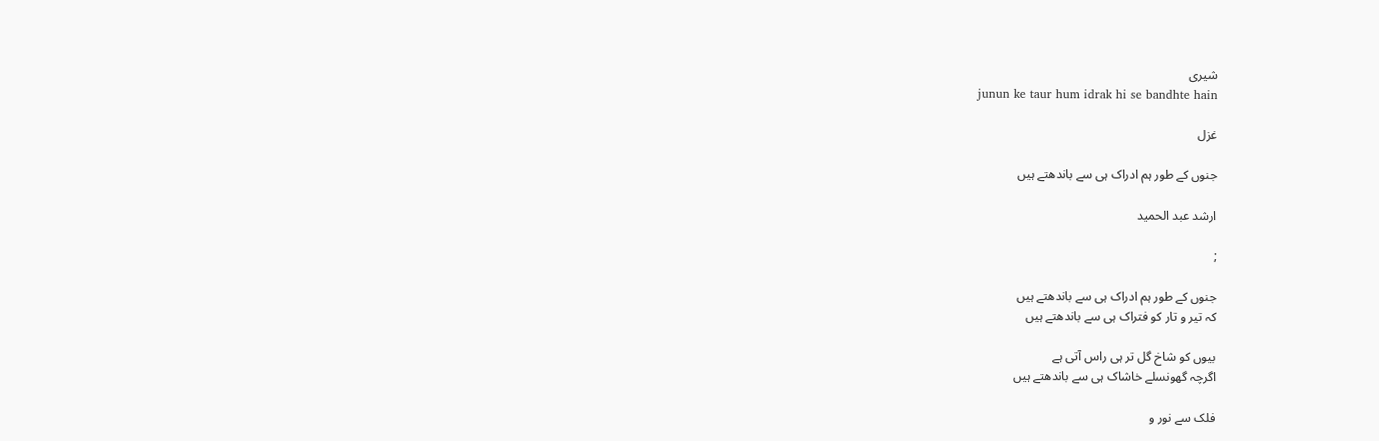شیری
junun ke taur hum idrak hi se bandhte hain

غزل

جنوں کے طور ہم ادراک ہی سے باندھتے ہیں

ارشد عبد الحمید

;

جنوں کے طور ہم ادراک ہی سے باندھتے ہیں
کہ تیر و تار کو فتراک ہی سے باندھتے ہیں

بیوں کو شاخ گل تر ہی راس آتی ہے
اگرچہ گھونسلے خاشاک ہی سے باندھتے ہیں

فلک سے نور و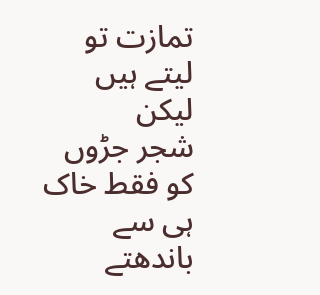تمازت تو لیتے ہیں لیکن
شجر جڑوں کو فقط خاک ہی سے باندھتے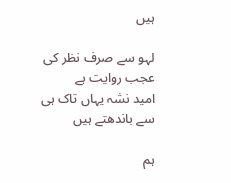ہیں

لہو سے صرف نظر کی عجب روایت ہے
امید نشہ یہاں تاک ہی سے باندھتے ہیں

ہم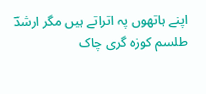اپنے ہاتھوں پہ اتراتے ہیں مگر ارشدؔ
طلسم کوزہ گری چاک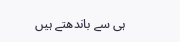ہی سے باندھتے ہیں